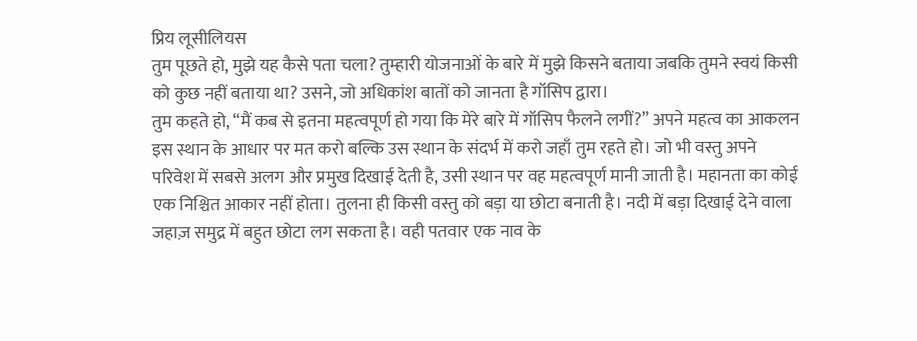प्रिय लूसीलियस
तुम पूछते हो, मुझे यह कैसे पता चला? तुम्हारी योजनाओं के बारे में मुझे किसने बताया जबकि तुमने स्वयं किसी को कुछ नहीं बताया था? उसने, जो अधिकांश बातों को जानता है गॉसिप द्वारा।
तुम कहते हो, “मैं कब से इतना महत्वपूर्ण हो गया कि मेरे बारे में गॉसिप फैलने लगीं?” अपने महत्व का आकलन इस स्थान के आधार पर मत करो बल्कि उस स्थान के संदर्भ में करो जहाँ तुम रहते हो। जो भी वस्तु अपने परिवेश में सबसे अलग और प्रमुख दिखाई देती है, उसी स्थान पर वह महत्वपूर्ण मानी जाती है। महानता का कोई एक निश्चित आकार नहीं होता। तुलना ही किसी वस्तु को बड़ा या छोटा बनाती है। नदी में बड़ा दिखाई देने वाला जहाज़ समुद्र में बहुत छोटा लग सकता है। वही पतवार एक नाव के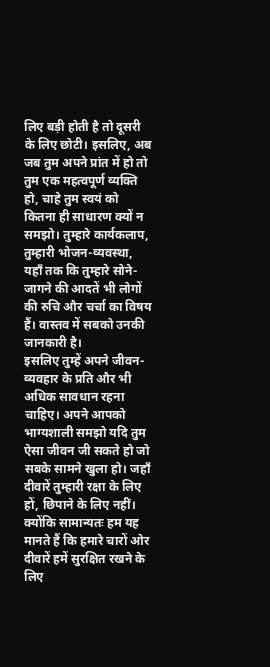लिए बड़ी होती है तो दूसरी के लिए छोटी। इसलिए, अब जब तुम अपने प्रांत में हो तो तुम एक महत्वपूर्ण व्यक्ति हो, चाहे तुम स्वयं को कितना ही साधारण क्यों न समझो। तुम्हारे कार्यकलाप, तुम्हारी भोजन-व्यवस्था, यहाँ तक कि तुम्हारे सोने-जागने की आदतें भी लोगों की रुचि और चर्चा का विषय हैं। वास्तव में सबको उनकी जानकारी है।
इसलिए तुम्हें अपने जीवन-व्यवहार के प्रति और भी अधिक सावधान रहना चाहिए। अपने आपको भाग्यशाली समझो यदि तुम ऐसा जीवन जी सकते हो जो सबके सामने खुला हो। जहाँ दीवारें तुम्हारी रक्षा के लिए हों, छिपाने के लिए नहीं। क्योंकि सामान्यतः हम यह मानते हैं कि हमारे चारों ओर दीवारें हमें सुरक्षित रखने के लिए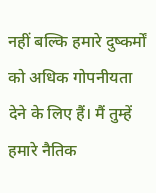नहीं बल्कि हमारे दुष्कर्मों को अधिक गोपनीयता देने के लिए हैं। मैं तुम्हें हमारे नैतिक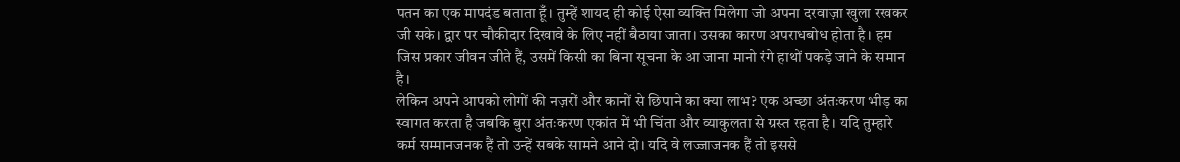पतन का एक मापदंड बताता हूँ। तुम्हें शायद ही कोई ऐसा व्यक्ति मिलेगा जो अपना दरवाज़ा खुला रखकर जी सके। द्वार पर चौकीदार दिखावे के लिए नहीं बैठाया जाता। उसका कारण अपराधबोध होता है। हम जिस प्रकार जीवन जीते हैं, उसमें किसी का बिना सूचना के आ जाना मानो रंगे हाथों पकड़े जाने के समान है।
लेकिन अपने आपको लोगों की नज़रों और कानों से छिपाने का क्या लाभ? एक अच्छा अंतःकरण भीड़ का स्वागत करता है जबकि बुरा अंतःकरण एकांत में भी चिंता और व्याकुलता से ग्रस्त रहता है। यदि तुम्हारे कर्म सम्मानजनक हैं तो उन्हें सबके सामने आने दो। यदि वे लज्जाजनक हैं तो इससे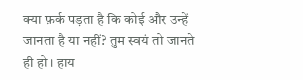क्या फ़र्क पड़ता है कि कोई और उन्हें जानता है या नहीं? तुम स्वयं तो जानते ही हो। हाय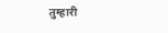तुम्हारी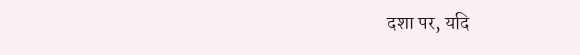दशा पर, यदि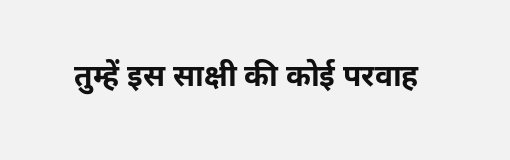तुम्हें इस साक्षी की कोई परवाह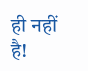ही नहीं है!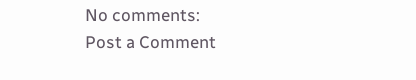No comments:
Post a Comment